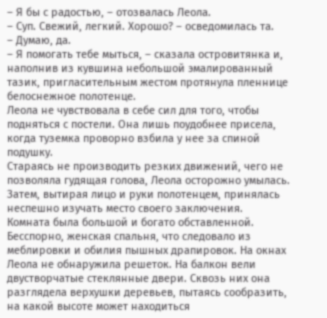– Я бы с радостью, – отозвалась Леола.
– Суп. Свежий, легкий. Хорошо? – осведомилась та.
– Думаю, да.
– Я помогать тебе мыться, – сказала островитянка и, наполнив из кувшина небольшой эмалированный тазик, пригласительным жестом протянула пленнице белоснежное полотенце.
Леола не чувствовала в себе сил для того, чтобы подняться с постели. Она лишь поудобнее присела, когда туземка проворно взбила у нее за спиной подушку.
Стараясь не производить резких движений, чего не позволяла гудящая голова, Леола осторожно умылась. Затем, вытирая лицо и руки полотенцем, принялась неспешно изучать место своего заключения.
Комната была большой и богато обставленной. Бесспорно, женская спальня, что следовало из меблировки и обилия пышных драпировок. На окнах Леола не обнаружила решеток. На балкон вели двустворчатые стеклянные двери. Сквозь них она разглядела верхушки деревьев, пытаясь сообразить, на какой высоте может находиться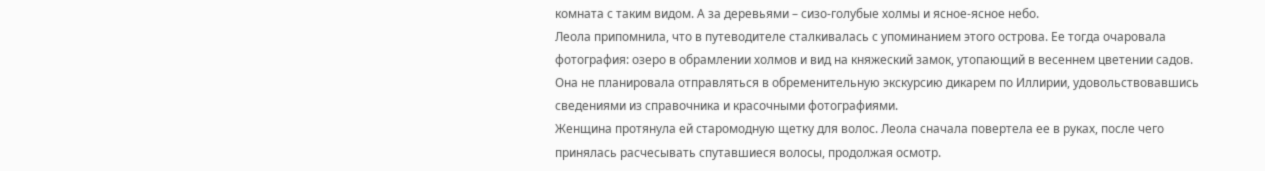комната с таким видом. А за деревьями – сизо-голубые холмы и ясное-ясное небо.
Леола припомнила, что в путеводителе сталкивалась с упоминанием этого острова. Ее тогда очаровала фотография: озеро в обрамлении холмов и вид на княжеский замок, утопающий в весеннем цветении садов. Она не планировала отправляться в обременительную экскурсию дикарем по Иллирии, удовольствовавшись сведениями из справочника и красочными фотографиями.
Женщина протянула ей старомодную щетку для волос. Леола сначала повертела ее в руках, после чего принялась расчесывать спутавшиеся волосы, продолжая осмотр.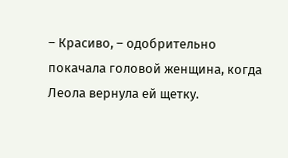– Красиво, – одобрительно покачала головой женщина, когда Леола вернула ей щетку.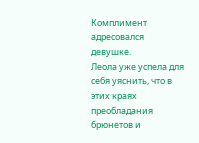Комплимент адресовался девушке.
Леола уже успела для себя уяснить, что в этих краях преобладания брюнетов и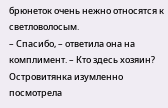брюнеток очень нежно относятся к светловолосым.
– Спасибо, – ответила она на комплимент. – Кто здесь хозяин?
Островитянка изумленно посмотрела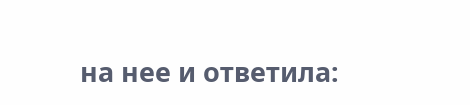на нее и ответила: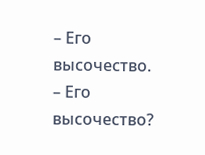– Его высочество.
– Его высочество?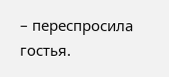– переспросила гостья.